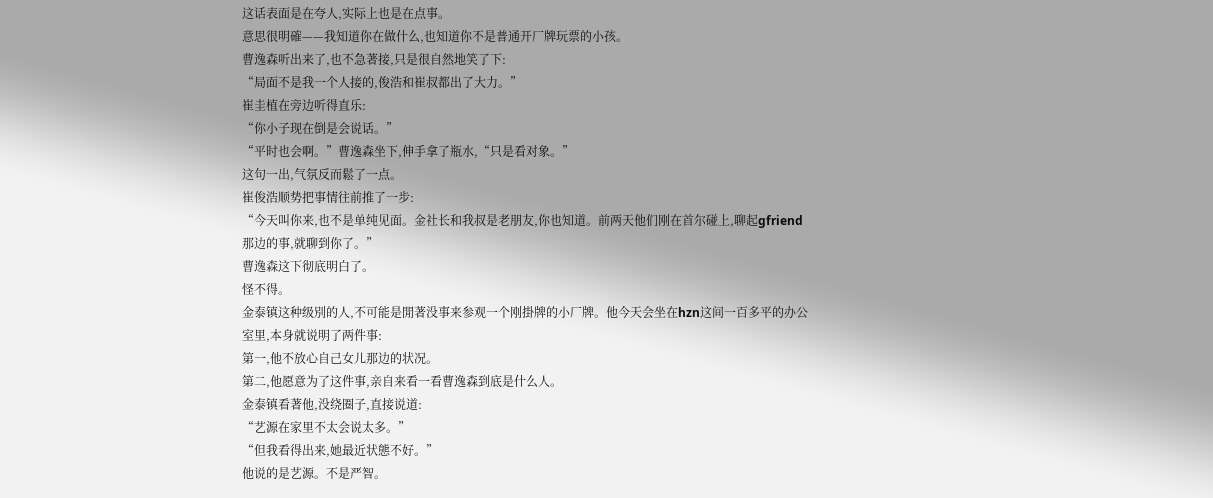这话表面是在夸人,实际上也是在点事。
意思很明確——我知道你在做什么,也知道你不是普通开厂牌玩票的小孩。
曹逸森听出来了,也不急著接,只是很自然地笑了下:
“局面不是我一个人接的,俊浩和崔叔都出了大力。”
崔圭植在旁边听得直乐:
“你小子现在倒是会说话。”
“平时也会啊。”曹逸森坐下,伸手拿了瓶水,“只是看对象。”
这句一出,气氛反而鬆了一点。
崔俊浩顺势把事情往前推了一步:
“今天叫你来,也不是单纯见面。金社长和我叔是老朋友,你也知道。前两天他们刚在首尔碰上,聊起gfriend那边的事,就聊到你了。”
曹逸森这下彻底明白了。
怪不得。
金泰镇这种级別的人,不可能是閒著没事来参观一个刚掛牌的小厂牌。他今天会坐在hzn这间一百多平的办公室里,本身就说明了两件事:
第一,他不放心自己女儿那边的状况。
第二,他愿意为了这件事,亲自来看一看曹逸森到底是什么人。
金泰镇看著他,没绕圈子,直接说道:
“艺源在家里不太会说太多。”
“但我看得出来,她最近状態不好。”
他说的是艺源。不是严智。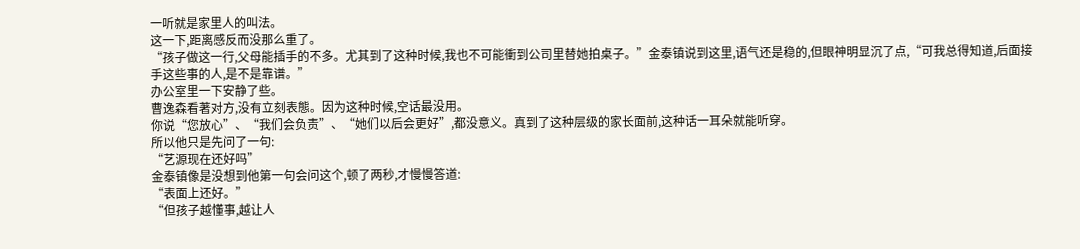一听就是家里人的叫法。
这一下,距离感反而没那么重了。
“孩子做这一行,父母能插手的不多。尤其到了这种时候,我也不可能衝到公司里替她拍桌子。”金泰镇说到这里,语气还是稳的,但眼神明显沉了点,“可我总得知道,后面接手这些事的人,是不是靠谱。”
办公室里一下安静了些。
曹逸森看著对方,没有立刻表態。因为这种时候,空话最没用。
你说“您放心”、“我们会负责”、“她们以后会更好”,都没意义。真到了这种层级的家长面前,这种话一耳朵就能听穿。
所以他只是先问了一句:
“艺源现在还好吗”
金泰镇像是没想到他第一句会问这个,顿了两秒,才慢慢答道:
“表面上还好。”
“但孩子越懂事,越让人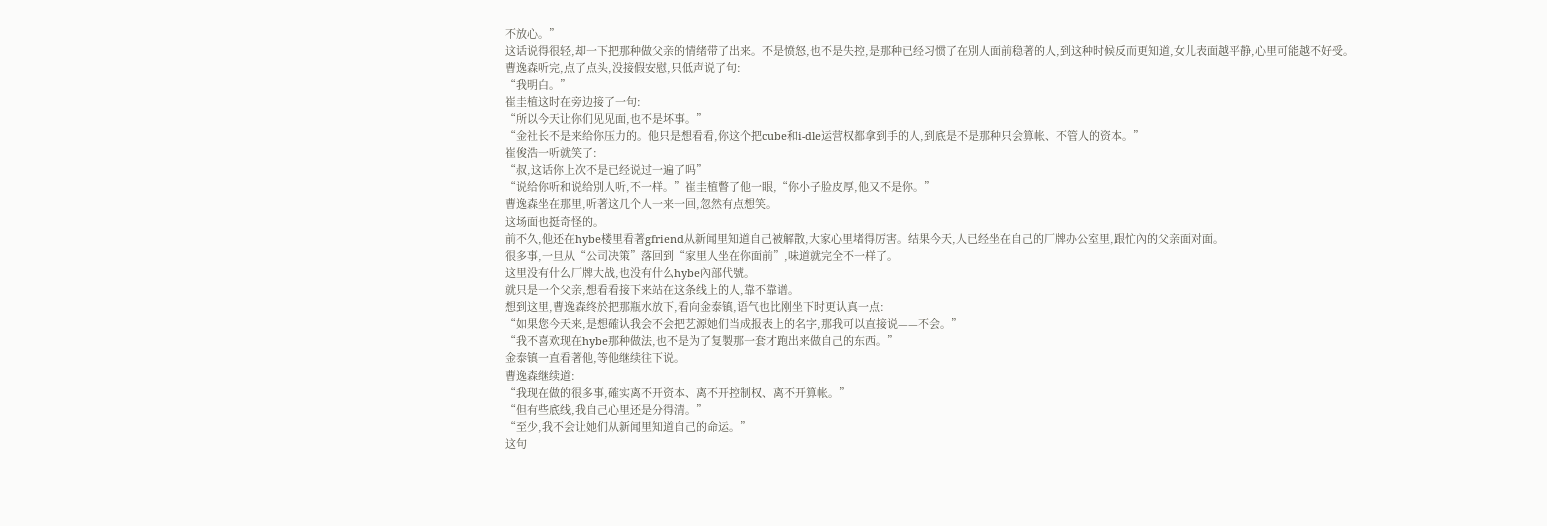不放心。”
这话说得很轻,却一下把那种做父亲的情绪带了出来。不是愤怒,也不是失控,是那种已经习惯了在別人面前稳著的人,到这种时候反而更知道,女儿表面越平静,心里可能越不好受。
曹逸森听完,点了点头,没接假安慰,只低声说了句:
“我明白。”
崔圭植这时在旁边接了一句:
“所以今天让你们见见面,也不是坏事。”
“金社长不是来给你压力的。他只是想看看,你这个把cube和i-dle运营权都拿到手的人,到底是不是那种只会算帐、不管人的资本。”
崔俊浩一听就笑了:
“叔,这话你上次不是已经说过一遍了吗”
“说给你听和说给別人听,不一样。”崔圭植瞥了他一眼,“你小子脸皮厚,他又不是你。”
曹逸森坐在那里,听著这几个人一来一回,忽然有点想笑。
这场面也挺奇怪的。
前不久,他还在hybe楼里看著gfriend从新闻里知道自己被解散,大家心里堵得厉害。结果今天,人已经坐在自己的厂牌办公室里,跟忙內的父亲面对面。
很多事,一旦从“公司决策”落回到“家里人坐在你面前”,味道就完全不一样了。
这里没有什么厂牌大战,也没有什么hybe內部代號。
就只是一个父亲,想看看接下来站在这条线上的人,靠不靠谱。
想到这里,曹逸森终於把那瓶水放下,看向金泰镇,语气也比刚坐下时更认真一点:
“如果您今天来,是想確认我会不会把艺源她们当成报表上的名字,那我可以直接说——不会。”
“我不喜欢现在hybe那种做法,也不是为了复製那一套才跑出来做自己的东西。”
金泰镇一直看著他,等他继续往下说。
曹逸森继续道:
“我现在做的很多事,確实离不开资本、离不开控制权、离不开算帐。”
“但有些底线,我自己心里还是分得清。”
“至少,我不会让她们从新闻里知道自己的命运。”
这句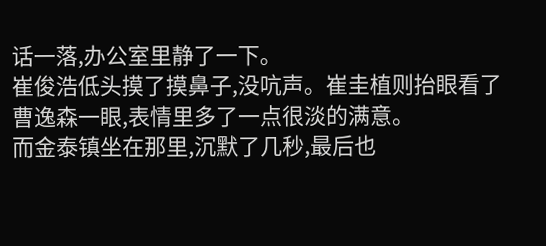话一落,办公室里静了一下。
崔俊浩低头摸了摸鼻子,没吭声。崔圭植则抬眼看了曹逸森一眼,表情里多了一点很淡的满意。
而金泰镇坐在那里,沉默了几秒,最后也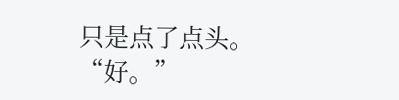只是点了点头。
“好。”